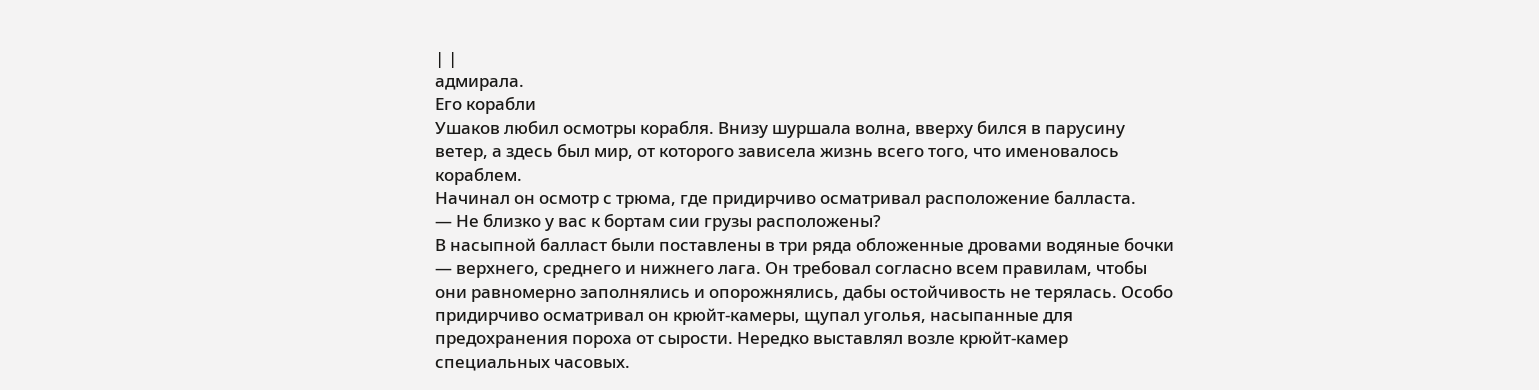| |
адмирала.
Его корабли
Ушаков любил осмотры корабля. Внизу шуршала волна, вверху бился в парусину
ветер, а здесь был мир, от которого зависела жизнь всего того, что именовалось
кораблем.
Начинал он осмотр с трюма, где придирчиво осматривал расположение балласта.
— Не близко у вас к бортам сии грузы расположены?
В насыпной балласт были поставлены в три ряда обложенные дровами водяные бочки
— верхнего, среднего и нижнего лага. Он требовал согласно всем правилам, чтобы
они равномерно заполнялись и опорожнялись, дабы остойчивость не терялась. Особо
придирчиво осматривал он крюйт-камеры, щупал уголья, насыпанные для
предохранения пороха от сырости. Нередко выставлял возле крюйт-камер
специальных часовых.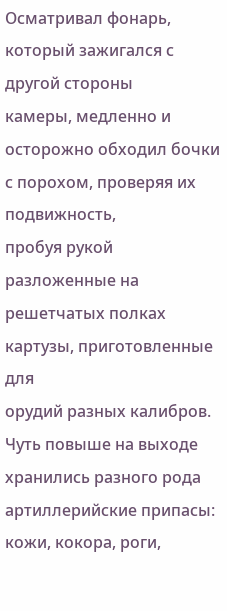Осматривал фонарь, который зажигался с другой стороны
камеры, медленно и осторожно обходил бочки с порохом, проверяя их подвижность,
пробуя рукой разложенные на решетчатых полках картузы, приготовленные для
орудий разных калибров. Чуть повыше на выходе хранились разного рода
артиллерийские припасы: кожи, кокора, роги,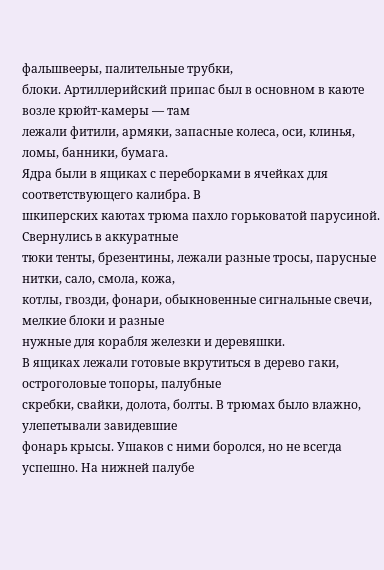фальшвееры, палительные трубки,
блоки. Артиллерийский припас был в основном в каюте возле крюйт-камеры — там
лежали фитили, армяки, запасные колеса, оси, клинья, ломы, банники, бумага.
Ядра были в ящиках с переборками в ячейках для соответствующего калибра. В
шкиперских каютах трюма пахло горьковатой парусиной. Свернулись в аккуратные
тюки тенты, брезентины, лежали разные тросы, парусные нитки, сало, смола, кожа,
котлы, гвозди, фонари, обыкновенные сигнальные свечи, мелкие блоки и разные
нужные для корабля железки и деревяшки.
В ящиках лежали готовые вкрутиться в дерево гаки, остроголовые топоры, палубные
скребки, свайки, долота, болты. В трюмах было влажно, улепетывали завидевшие
фонарь крысы. Ушаков с ними боролся, но не всегда успешно. На нижней палубе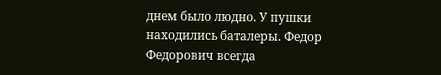днем было людно. У пушки находились баталеры. Федор Федорович всегда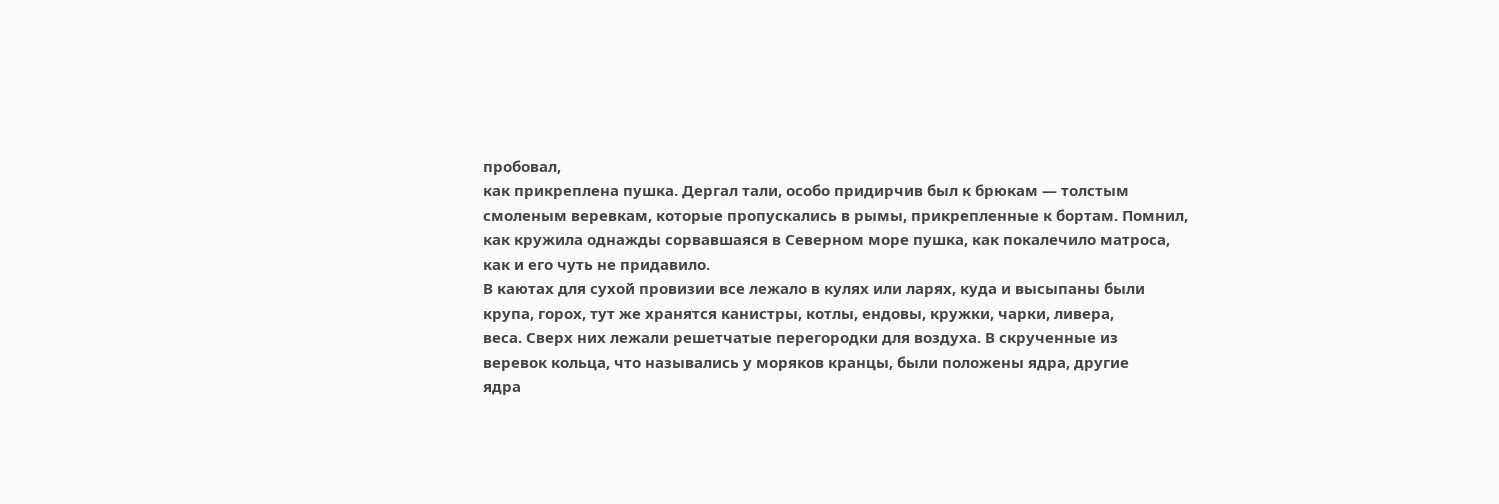пробовал,
как прикреплена пушка. Дергал тали, особо придирчив был к брюкам — толстым
смоленым веревкам, которые пропускались в рымы, прикрепленные к бортам. Помнил,
как кружила однажды сорвавшаяся в Северном море пушка, как покалечило матроса,
как и его чуть не придавило.
В каютах для сухой провизии все лежало в кулях или ларях, куда и высыпаны были
крупа, горох, тут же хранятся канистры, котлы, ендовы, кружки, чарки, ливера,
веса. Сверх них лежали решетчатые перегородки для воздуха. В скрученные из
веревок кольца, что назывались у моряков кранцы, были положены ядра, другие
ядра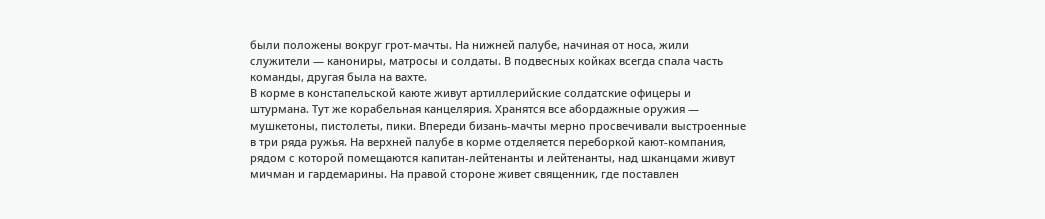были положены вокруг грот-мачты. На нижней палубе, начиная от носа, жили
служители — канониры, матросы и солдаты. В подвесных койках всегда спала часть
команды, другая была на вахте.
В корме в констапельской каюте живут артиллерийские солдатские офицеры и
штурмана. Тут же корабельная канцелярия. Хранятся все абордажные оружия —
мушкетоны, пистолеты, пики. Впереди бизань-мачты мерно просвечивали выстроенные
в три ряда ружья. На верхней палубе в корме отделяется переборкой кают-компания,
рядом с которой помещаются капитан-лейтенанты и лейтенанты, над шканцами живут
мичман и гардемарины. На правой стороне живет священник, где поставлен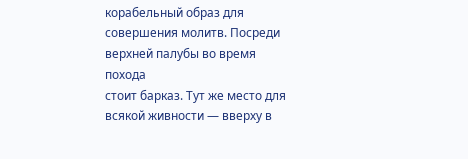корабельный образ для совершения молитв. Посреди верхней палубы во время похода
стоит барказ. Тут же место для всякой живности — вверху в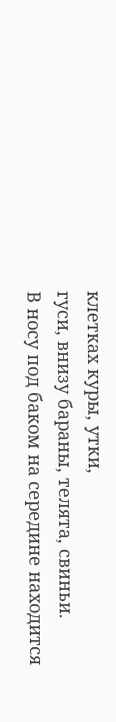клетках куры, утки,
гуси, внизу бараны, телята, свиньи.
В носу под баком на середине находится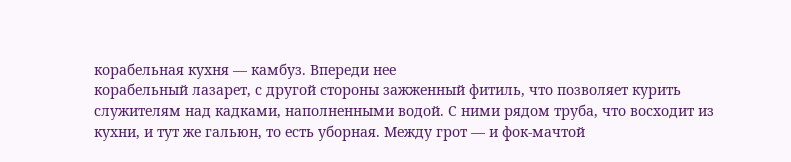корабельная кухня — камбуз. Впереди нее
корабельный лазарет, с другой стороны зажженный фитиль, что позволяет курить
служителям над кадками, наполненными водой. С ними рядом труба, что восходит из
кухни, и тут же гальюн, то есть уборная. Между грот — и фок-мачтой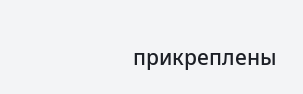прикреплены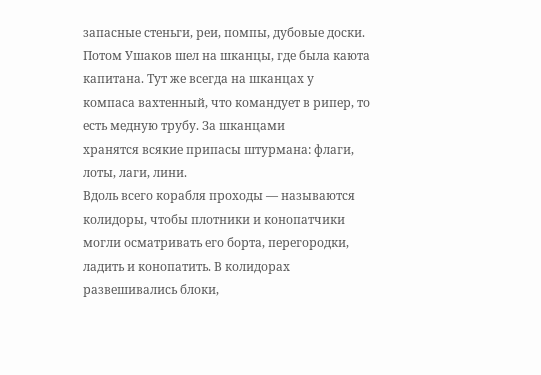запасные стеньги, реи, помпы, дубовые доски.
Потом Ушаков шел на шканцы, где была каюта капитана. Тут же всегда на шканцах у
компаса вахтенный, что командует в рипер, то есть медную трубу. За шканцами
хранятся всякие припасы штурмана: флаги, лоты, лаги, лини.
Вдоль всего корабля проходы — называются колидоры, чтобы плотники и конопатчики
могли осматривать его борта, перегородки, ладить и конопатить. В колидорах
развешивались блоки,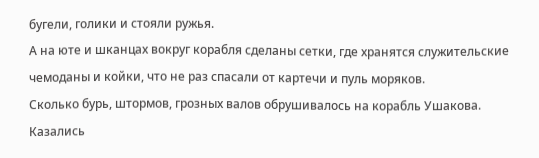бугели, голики и стояли ружья.
А на юте и шканцах вокруг корабля сделаны сетки, где хранятся служительские
чемоданы и койки, что не раз спасали от картечи и пуль моряков.
Сколько бурь, штормов, грозных валов обрушивалось на корабль Ушакова. Казались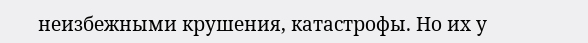неизбежными крушения, катастрофы. Но их у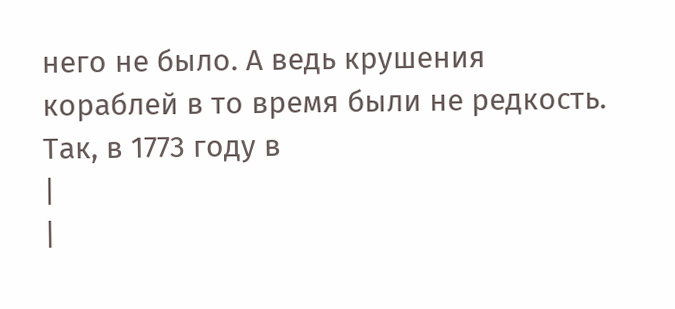него не было. А ведь крушения
кораблей в то время были не редкость. Так, в 1773 году в
|
|